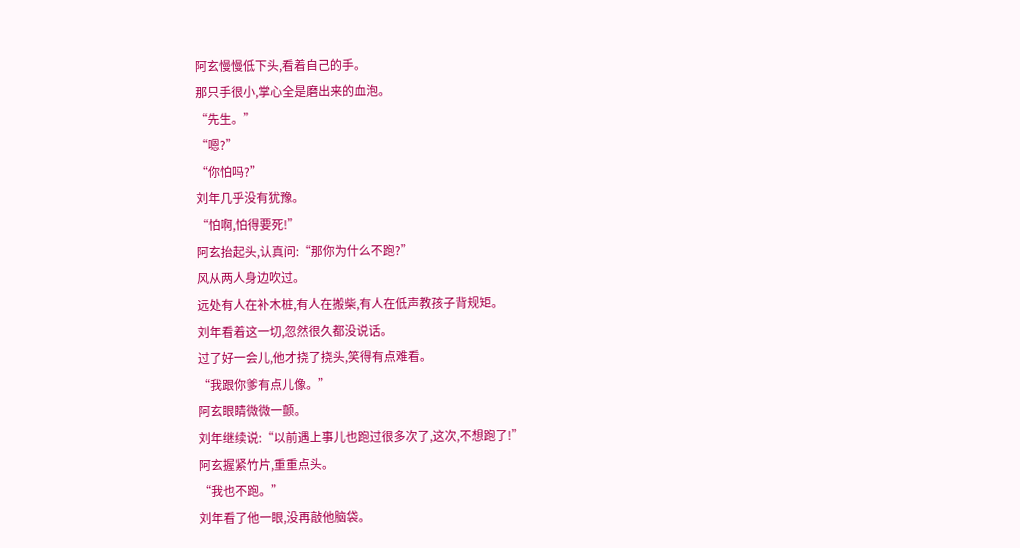阿玄慢慢低下头,看着自己的手。
那只手很小,掌心全是磨出来的血泡。
“先生。”
“嗯?”
“你怕吗?”
刘年几乎没有犹豫。
“怕啊,怕得要死!”
阿玄抬起头,认真问:“那你为什么不跑?”
风从两人身边吹过。
远处有人在补木桩,有人在搬柴,有人在低声教孩子背规矩。
刘年看着这一切,忽然很久都没说话。
过了好一会儿,他才挠了挠头,笑得有点难看。
“我跟你爹有点儿像。”
阿玄眼睛微微一颤。
刘年继续说:“以前遇上事儿也跑过很多次了,这次,不想跑了!”
阿玄握紧竹片,重重点头。
“我也不跑。”
刘年看了他一眼,没再敲他脑袋。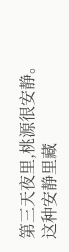第三天夜里,桃源很安静。
这种安静里藏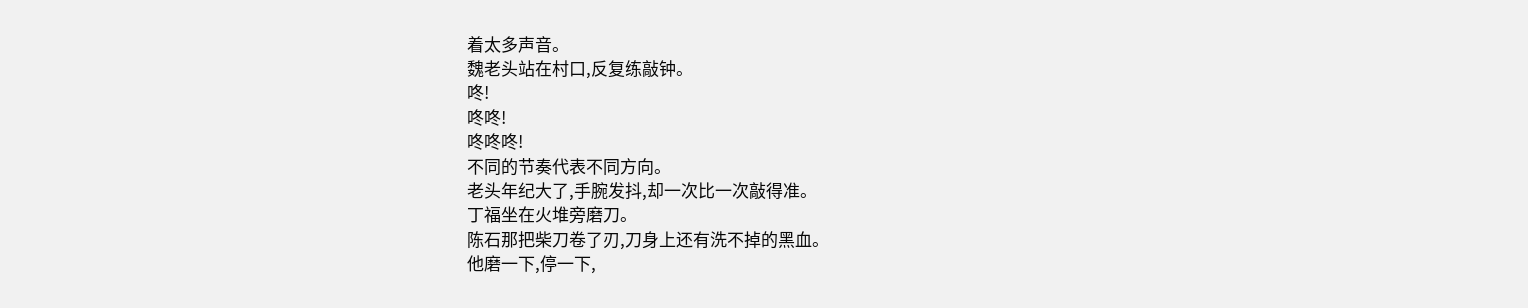着太多声音。
魏老头站在村口,反复练敲钟。
咚!
咚咚!
咚咚咚!
不同的节奏代表不同方向。
老头年纪大了,手腕发抖,却一次比一次敲得准。
丁福坐在火堆旁磨刀。
陈石那把柴刀卷了刃,刀身上还有洗不掉的黑血。
他磨一下,停一下,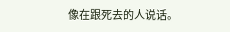像在跟死去的人说话。